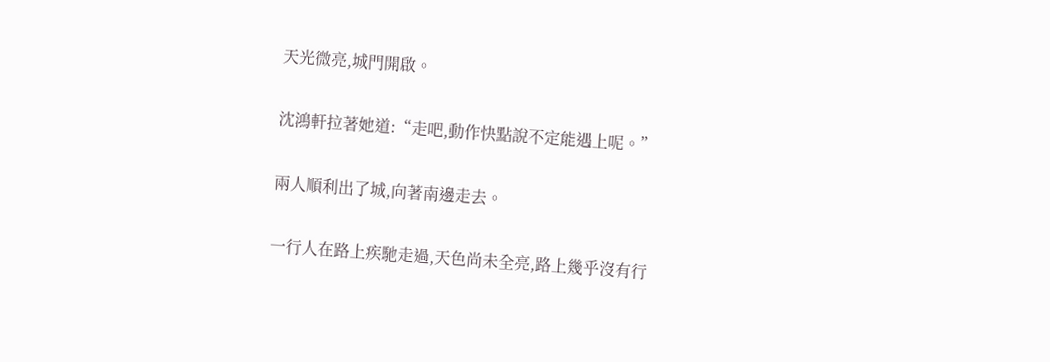天光微亮,城門開啟。

沈鴻軒拉著她道:“走吧,動作快點說不定能遇上呢。”

兩人順利出了城,向著南邊走去。

一行人在路上疾馳走過,天色尚未全亮,路上幾乎沒有行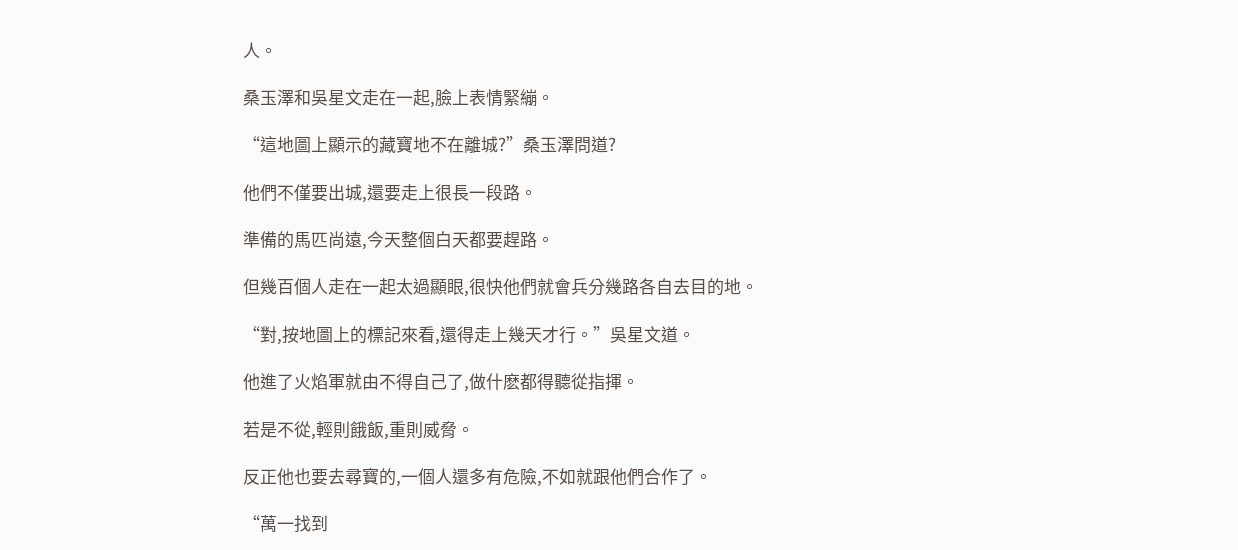人。

桑玉澤和吳星文走在一起,臉上表情緊繃。

“這地圖上顯示的藏寶地不在離城?”桑玉澤問道?

他們不僅要出城,還要走上很長一段路。

準備的馬匹尚遠,今天整個白天都要趕路。

但幾百個人走在一起太過顯眼,很快他們就會兵分幾路各自去目的地。

“對,按地圖上的標記來看,還得走上幾天才行。”吳星文道。

他進了火焰軍就由不得自己了,做什麽都得聽從指揮。

若是不從,輕則餓飯,重則威脅。

反正他也要去尋寶的,一個人還多有危險,不如就跟他們合作了。

“萬一找到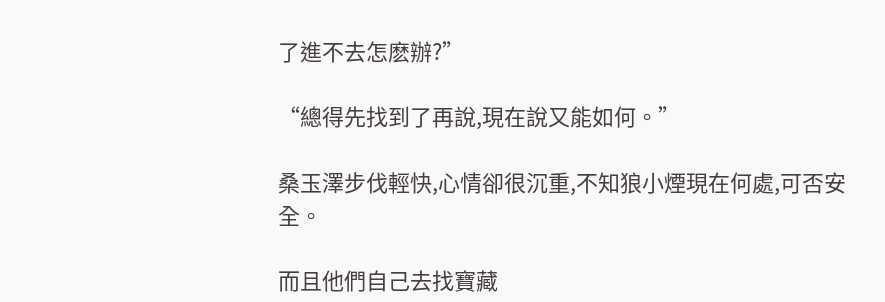了進不去怎麽辦?”

“總得先找到了再說,現在說又能如何。”

桑玉澤步伐輕快,心情卻很沉重,不知狼小煙現在何處,可否安全。

而且他們自己去找寶藏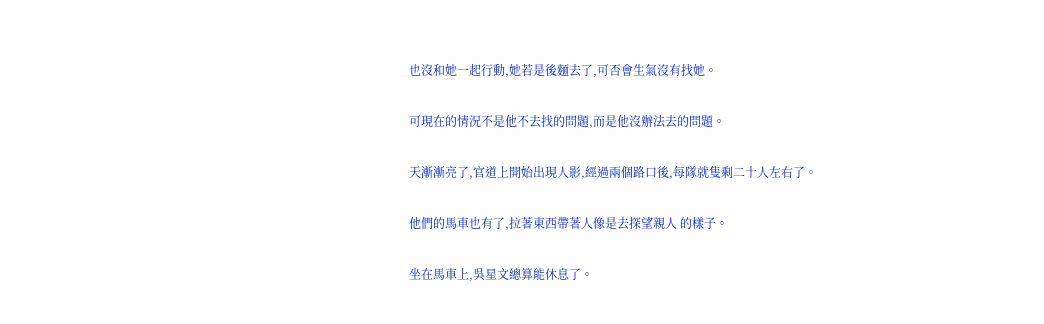也沒和她一起行動,她若是後麵去了,可否會生氣沒有找她。

可現在的情況不是他不去找的問題,而是他沒辦法去的問題。

天漸漸亮了,官道上開始出現人影,經過兩個路口後,每隊就隻剩二十人左右了。

他們的馬車也有了,拉著東西帶著人像是去探望親人 的樣子。

坐在馬車上,吳星文總算能休息了。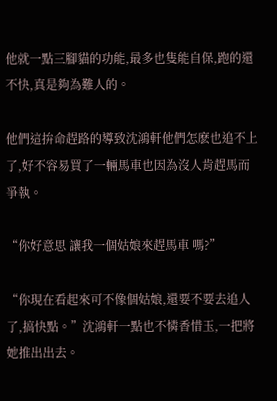他就一點三腳貓的功能,最多也隻能自保,跑的還不快,真是夠為難人的。

他們這拚命趕路的導致沈鴻軒他們怎麽也追不上了,好不容易買了一輛馬車也因為沒人肯趕馬而爭執。

“你好意思 讓我一個姑娘來趕馬車 嗎?”

“你現在看起來可不像個姑娘,還要不要去追人了,搞快點。”沈鴻軒一點也不憐香惜玉,一把將她推出出去。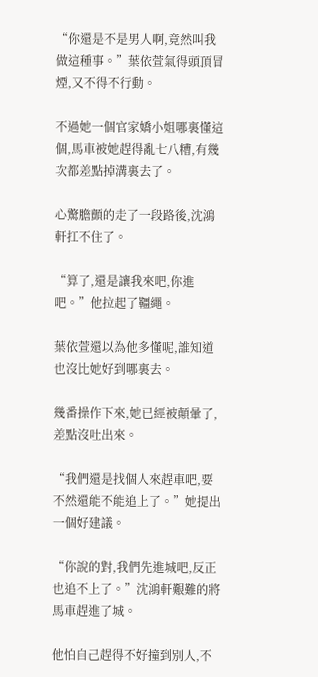“你還是不是男人啊,竟然叫我做這種事。”葉依萱氣得頭頂冒煙,又不得不行動。

不過她一個官家嬌小姐哪裏懂這個,馬車被她趕得亂七八糟,有幾次都差點掉溝裏去了。

心驚膽顫的走了一段路後,沈鴻軒扛不住了。

“算了,還是讓我來吧,你進吧。”他拉起了韁繩。

葉依萱還以為他多懂呢,誰知道也沒比她好到哪裏去。

幾番操作下來,她已經被顛暈了,差點沒吐出來。

“我們還是找個人來趕車吧,要不然還能不能追上了。”她提出一個好建議。

“你說的對,我們先進城吧,反正也追不上了。”沈鴻軒艱難的將馬車趕進了城。

他怕自己趕得不好撞到別人,不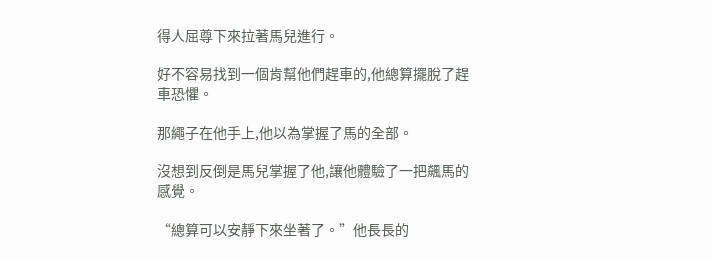得人屈尊下來拉著馬兒進行。

好不容易找到一個肯幫他們趕車的,他總算擺脫了趕車恐懼。

那繩子在他手上,他以為掌握了馬的全部。

沒想到反倒是馬兒掌握了他,讓他體驗了一把飆馬的感覺。

“總算可以安靜下來坐著了。”他長長的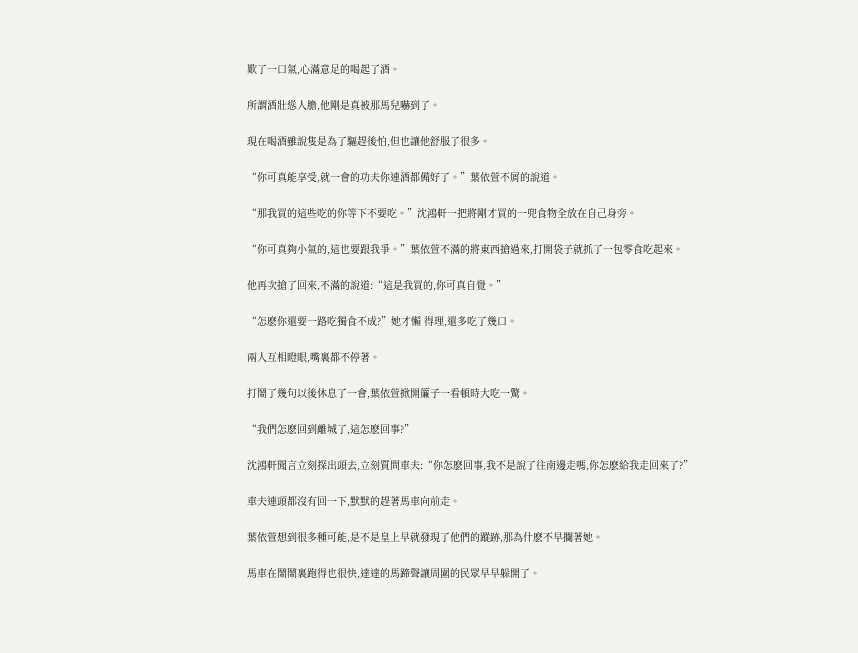歎了一口氣,心滿意足的喝起了酒。

所謂酒壯慫人膽,他剛是真被那馬兒嚇到了。

現在喝酒雖說隻是為了驅趕後怕,但也讓他舒服了很多。

“你可真能享受,就一會的功夫你連酒都備好了。”葉依萱不屑的說道。

“那我買的這些吃的你等下不要吃。”沈鴻軒一把將剛才買的一兜食物全放在自己身旁。

“你可真夠小氣的,這也要跟我爭。”葉依萱不滿的將東西搶過來,打開袋子就抓了一包零食吃起來。

他再次搶了回來,不滿的說道:“這是我買的,你可真自覺。”

“怎麽你還要一路吃獨食不成?”她才懶 得理,還多吃了幾口。

兩人互相瞪眼,嘴裏都不停著。

打鬧了幾句以後休息了一會,葉依萱掀開簾子一看頓時大吃一驚。

“我們怎麽回到離城了,這怎麽回事?”

沈鴻軒聞言立刻探出頭去,立刻質問車夫:“你怎麽回事,我不是說了往南邊走嗎,你怎麽給我走回來了?”

車夫連頭都沒有回一下,默默的趕著馬車向前走。

葉依萱想到很多種可能,是不是皇上早就發現了他們的蹤跡,那為什麽不早攔著她。

馬車在鬧鬧裏跑得也很快,達達的馬蹄聲讓周圍的民眾早早躲開了。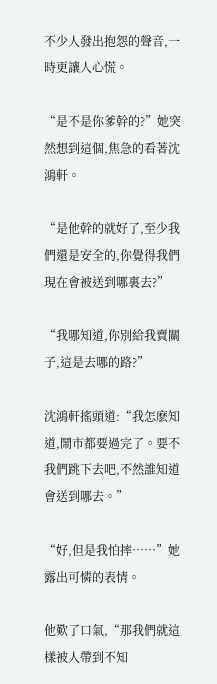不少人發出抱怨的聲音,一時更讓人心慌。

“是不是你爹幹的?”她突然想到這個,焦急的看著沈鴻軒。

“是他幹的就好了,至少我們還是安全的,你覺得我們現在會被送到哪裏去?”

“我哪知道,你別給我賣關子,這是去哪的路?”

沈鴻軒搖頭道:“我怎麽知道,鬧市都要過完了。要不我們跳下去吧,不然誰知道會送到哪去。”

“好,但是我怕摔……”她露出可憐的表情。

他歎了口氣,“那我們就這樣被人帶到不知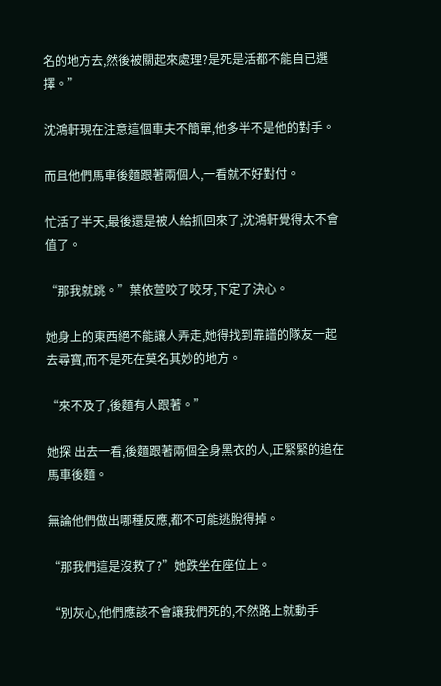名的地方去,然後被關起來處理?是死是活都不能自已選擇。”

沈鴻軒現在注意這個車夫不簡單,他多半不是他的對手。

而且他們馬車後麵跟著兩個人,一看就不好對付。

忙活了半天,最後還是被人給抓回來了,沈鴻軒覺得太不會值了。

“那我就跳。”葉依萱咬了咬牙,下定了決心。

她身上的東西絕不能讓人弄走,她得找到靠譜的隊友一起去尋寶,而不是死在莫名其妙的地方。

“來不及了,後麵有人跟著。”

她探 出去一看,後麵跟著兩個全身黑衣的人,正緊緊的追在馬車後麵。

無論他們做出哪種反應,都不可能逃脫得掉。

“那我們這是沒救了?”她跌坐在座位上。

“別灰心,他們應該不會讓我們死的,不然路上就動手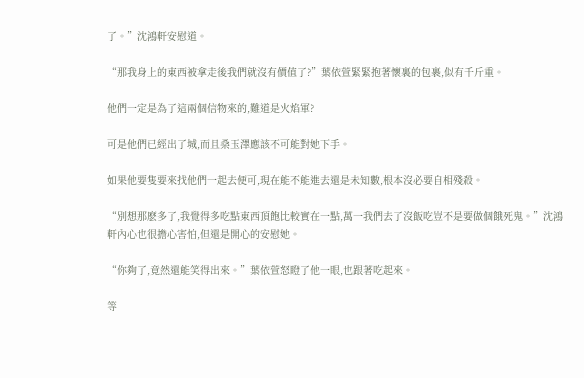了。”沈鴻軒安慰道。

“那我身上的東西被拿走後我們就沒有價值了?”葉依萱緊緊抱著懷裏的包裹,似有千斤重。

他們一定是為了這兩個信物來的,難道是火焰軍?

可是他們已經出了城,而且桑玉澤應該不可能對她下手。

如果他要隻要來找他們一起去便可,現在能不能進去還是未知數,根本沒必要自相殘殺。

“別想那麽多了,我覺得多吃點東西頂飽比較實在一點,萬一我們去了沒飯吃豈不是要做個餓死鬼。”沈鴻軒內心也很擔心害怕,但還是開心的安慰她。

“你夠了,竟然還能笑得出來。”葉依萱怒瞪了他一眼,也跟著吃起來。

等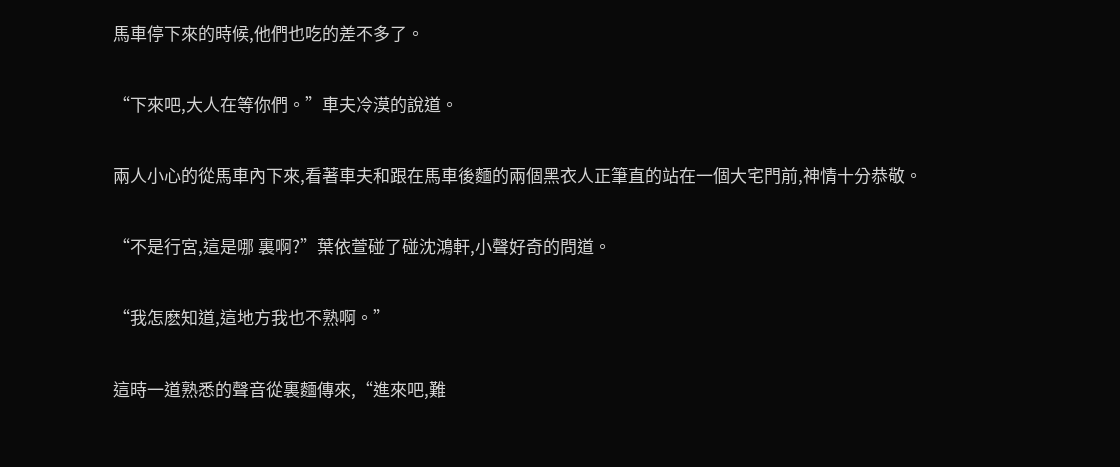馬車停下來的時候,他們也吃的差不多了。

“下來吧,大人在等你們。”車夫冷漠的說道。

兩人小心的從馬車內下來,看著車夫和跟在馬車後麵的兩個黑衣人正筆直的站在一個大宅門前,神情十分恭敬。

“不是行宮,這是哪 裏啊?”葉依萱碰了碰沈鴻軒,小聲好奇的問道。

“我怎麽知道,這地方我也不熟啊。”

這時一道熟悉的聲音從裏麵傳來,“進來吧,難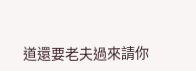道還要老夫過來請你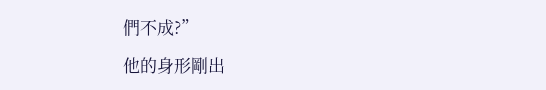們不成?”

他的身形剛出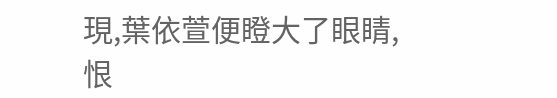現,葉依萱便瞪大了眼睛,恨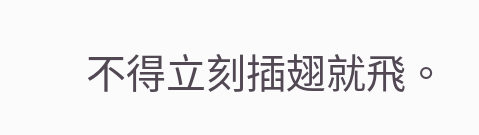不得立刻插翅就飛。